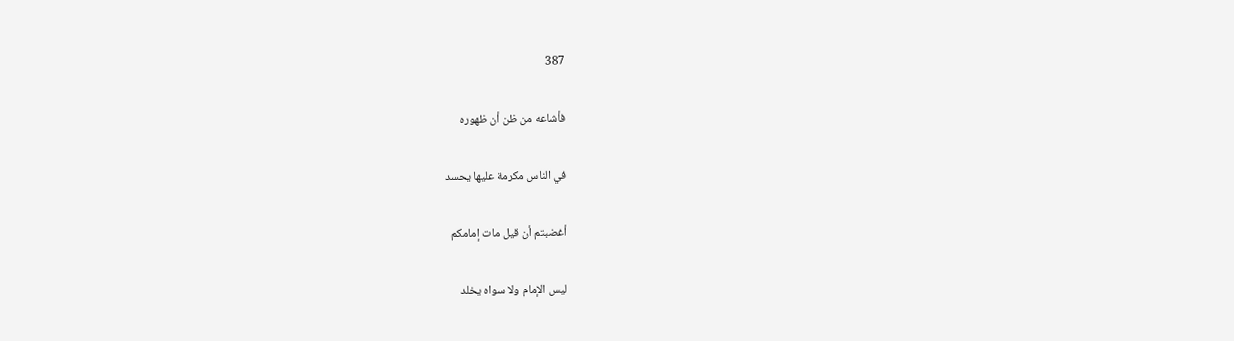387

فأشاعه من ظن أن ظهوره

في الناس مكرمة عليها يحسد

أغضبتم أن قيل مات إمامكم

ليس الإمام ولا سواه يخلد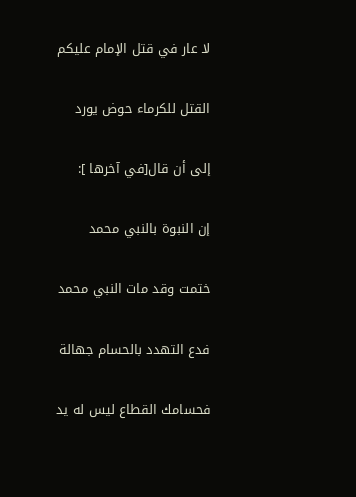لا عار في قتل الإمام عليكم

القتل للكرماء حوض يورد

إلى أن قال[في آخرها ]:

إن النبوة بالنبي محمد

ختمت وقد مات النبي محمد

فدع التهدد بالحسام جهالة

فحسامك القطاع ليس له يد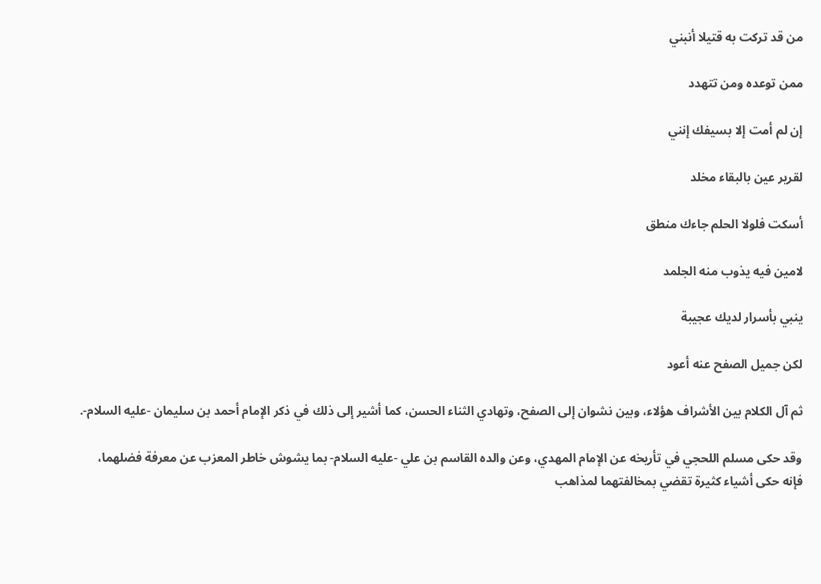من قد تركت به قتيلا أنبني

ممن توعده ومن تتهدد

إن لم أمت إلا بسيفك إنني

لقرير عين بالبقاء مخلد

أسكت فلولا الحلم جاءك منطق

لامين فيه يذوب منه الجلمد

ينبي بأسرار لديك عجيبة

لكن جميل الصفح عنه أعود

ثم آل الكلام بين الأشراف هؤلاء، وبين نشوان إلى الصفح، وتهادي الثناء الحسن، كما أشير إلى ذلك في ذكر الإمام أحمد بن سليمان -عليه السلام-.

وقد حكى مسلم اللحجي في تأريخه عن الإمام المهدي، وعن والده القاسم بن علي -عليه السلام- بما يشوش خاطر المعزب عن معرفة فضلهما، فإنه حكى أشياء كثيرة تقضي بمخالفتهما لمذاهب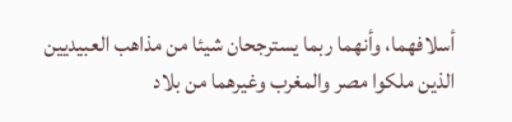أسلافهما، وأنهما ربما يسترجحان شيئا من مذاهب العبيديين الذين ملكوا مصر والمغرب وغيرهما من بلاد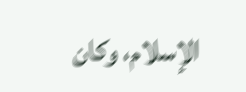الإسلام، وكان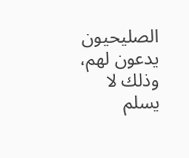الصليحيون يدعون لهم، وذلك لا يسلم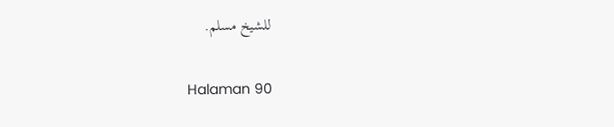للشيخ مسلم.

Halaman 90